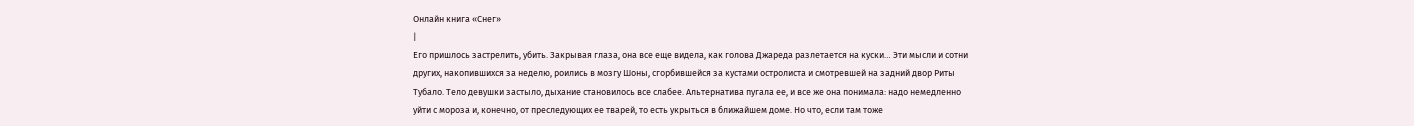Онлайн книга «Снег»
|
Его пришлось застрелить, убить. Закрывая глаза, она все еще видела, как голова Джареда разлетается на куски… Эти мысли и сотни других, накопившихся за неделю, роились в мозгу Шоны, сгорбившейся за кустами остролиста и смотревшей на задний двор Риты Тубало. Тело девушки застыло, дыхание становилось все слабее. Альтернатива пугала ее, и все же она понимала: надо немедленно уйти с мороза и, конечно, от преследующих ее тварей, то есть укрыться в ближайшем доме. Но что, если там тоже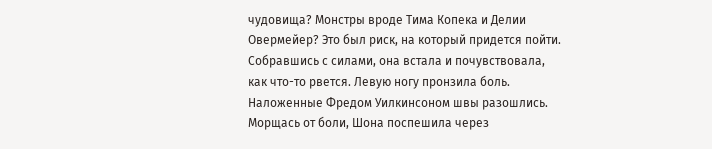чудовища? Монстры вроде Тима Копека и Делии Овермейер? Это был риск, на который придется пойти. Собравшись с силами, она встала и почувствовала, как что-то рвется. Левую ногу пронзила боль. Наложенные Фредом Уилкинсоном швы разошлись. Морщась от боли, Шона поспешила через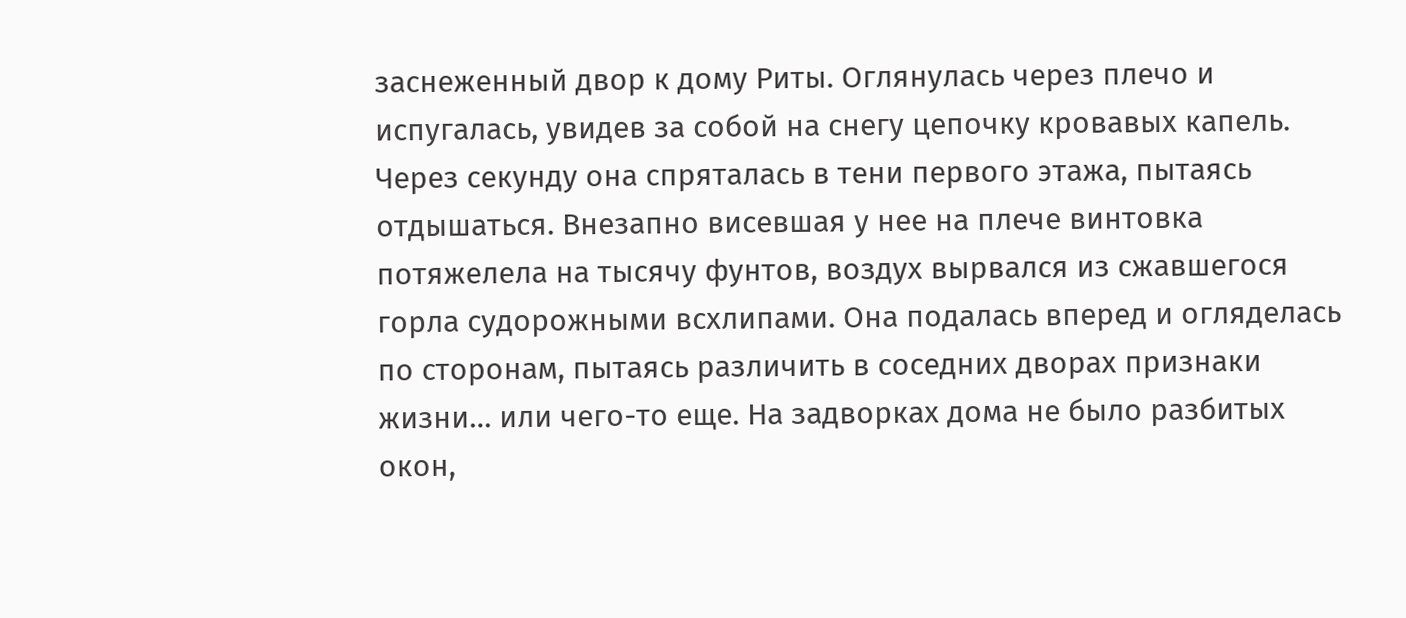заснеженный двор к дому Риты. Оглянулась через плечо и испугалась, увидев за собой на снегу цепочку кровавых капель. Через секунду она спряталась в тени первого этажа, пытаясь отдышаться. Внезапно висевшая у нее на плече винтовка потяжелела на тысячу фунтов, воздух вырвался из сжавшегося горла судорожными всхлипами. Она подалась вперед и огляделась по сторонам, пытаясь различить в соседних дворах признаки жизни… или чего-то еще. На задворках дома не было разбитых окон,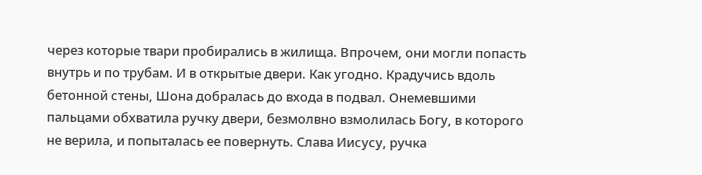через которые твари пробирались в жилища. Впрочем, они могли попасть внутрь и по трубам. И в открытые двери. Как угодно. Крадучись вдоль бетонной стены, Шона добралась до входа в подвал. Онемевшими пальцами обхватила ручку двери, безмолвно взмолилась Богу, в которого не верила, и попыталась ее повернуть. Слава Иисусу, ручка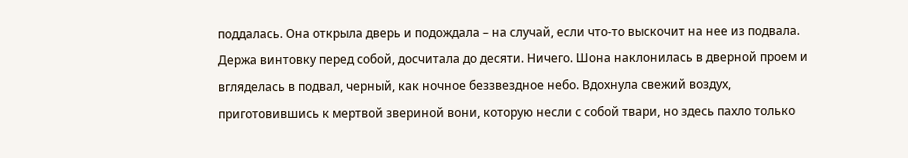поддалась. Она открыла дверь и подождала – на случай, если что-то выскочит на нее из подвала. Держа винтовку перед собой, досчитала до десяти. Ничего. Шона наклонилась в дверной проем и вгляделась в подвал, черный, как ночное беззвездное небо. Вдохнула свежий воздух, приготовившись к мертвой звериной вони, которую несли с собой твари, но здесь пахло только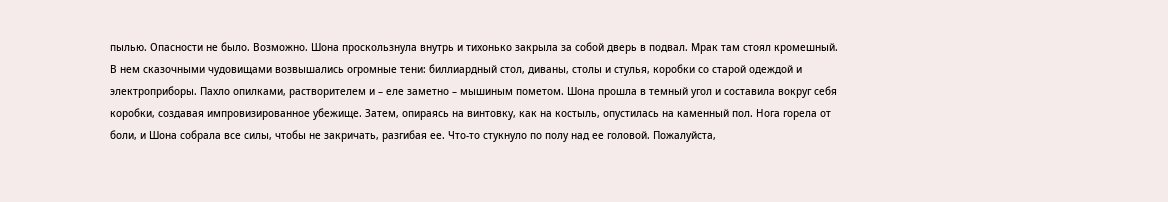пылью. Опасности не было. Возможно. Шона проскользнула внутрь и тихонько закрыла за собой дверь в подвал. Мрак там стоял кромешный. В нем сказочными чудовищами возвышались огромные тени: биллиардный стол, диваны, столы и стулья, коробки со старой одеждой и электроприборы. Пахло опилками, растворителем и – еле заметно – мышиным пометом. Шона прошла в темный угол и составила вокруг себя коробки, создавая импровизированное убежище. Затем, опираясь на винтовку, как на костыль, опустилась на каменный пол. Нога горела от боли, и Шона собрала все силы, чтобы не закричать, разгибая ее. Что-то стукнуло по полу над ее головой. Пожалуйста,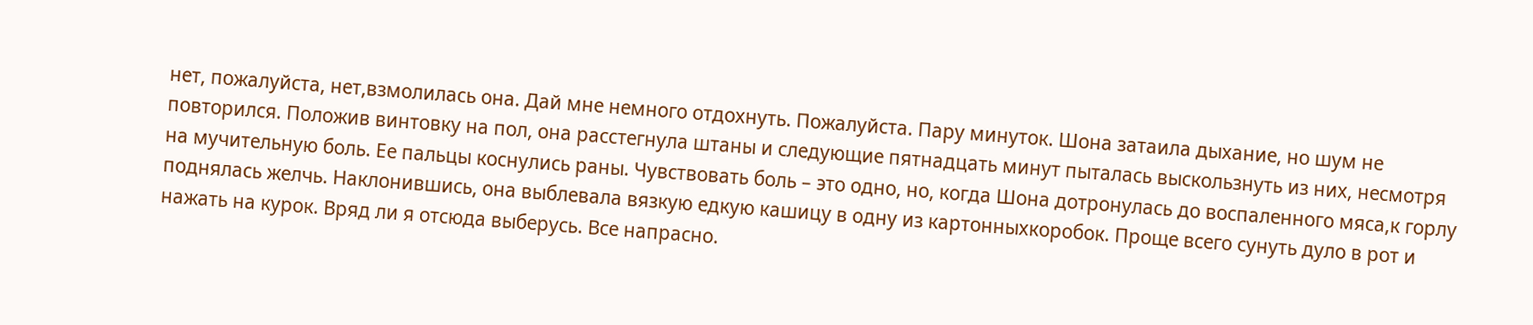нет, пожалуйста, нет,взмолилась она. Дай мне немного отдохнуть. Пожалуйста. Пару минуток. Шона затаила дыхание, но шум не повторился. Положив винтовку на пол, она расстегнула штаны и следующие пятнадцать минут пыталась выскользнуть из них, несмотря на мучительную боль. Ее пальцы коснулись раны. Чувствовать боль – это одно, но, когда Шона дотронулась до воспаленного мяса,к горлу поднялась желчь. Наклонившись, она выблевала вязкую едкую кашицу в одну из картонныхкоробок. Проще всего сунуть дуло в рот и нажать на курок. Вряд ли я отсюда выберусь. Все напрасно.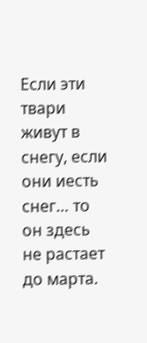Если эти твари живут в снегу, если они иесть снег… то он здесь не растает до марта.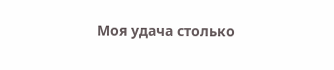Моя удача столько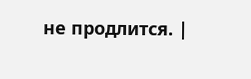не продлится. |